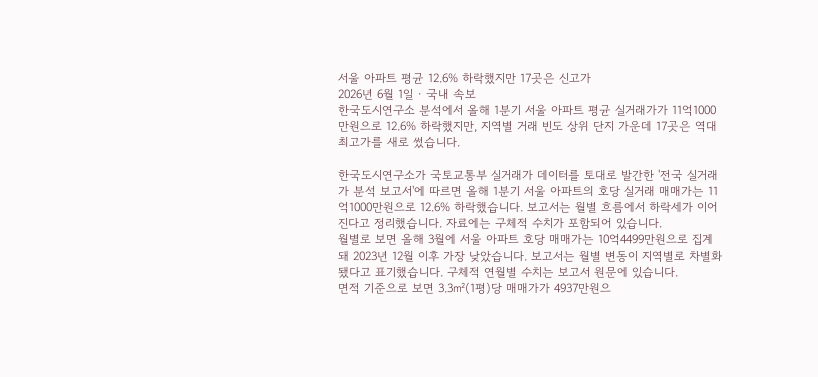서울 아파트 평균 12.6% 하락했지만 17곳은 신고가
2026년 6월 1일 · 국내 속보
한국도시연구소 분석에서 올해 1분기 서울 아파트 평균 실거래가가 11억1000만원으로 12.6% 하락했지만, 지역별 거래 빈도 상위 단지 가운데 17곳은 역대 최고가를 새로 썼습니다.

한국도시연구소가 국토교통부 실거래가 데이터를 토대로 발간한 '전국 실거래가 분석 보고서'에 따르면 올해 1분기 서울 아파트의 호당 실거래 매매가는 11억1000만원으로 12.6% 하락했습니다. 보고서는 월별 흐름에서 하락세가 이어진다고 정리했습니다. 자료에는 구체적 수치가 포함되어 있습니다.
월별로 보면 올해 3월에 서울 아파트 호당 매매가는 10억4499만원으로 집계돼 2023년 12월 이후 가장 낮았습니다. 보고서는 월별 변동이 지역별로 차별화됐다고 표기했습니다. 구체적 연월별 수치는 보고서 원문에 있습니다.
면적 기준으로 보면 3.3㎡(1평)당 매매가가 4937만원으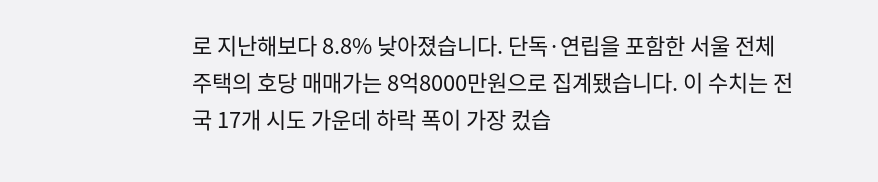로 지난해보다 8.8% 낮아졌습니다. 단독·연립을 포함한 서울 전체 주택의 호당 매매가는 8억8000만원으로 집계됐습니다. 이 수치는 전국 17개 시도 가운데 하락 폭이 가장 컸습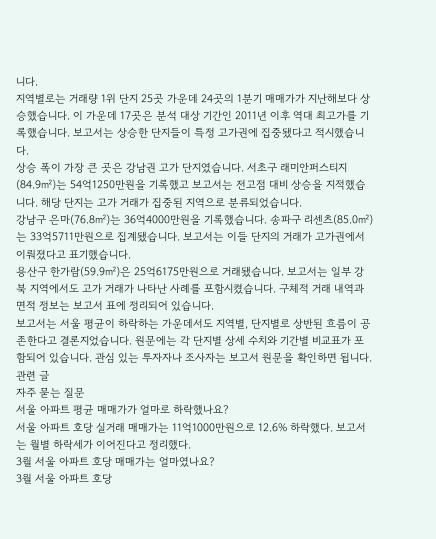니다.
지역별로는 거래량 1위 단지 25곳 가운데 24곳의 1분기 매매가가 지난해보다 상승했습니다. 이 가운데 17곳은 분석 대상 기간인 2011년 이후 역대 최고가를 기록했습니다. 보고서는 상승한 단지들이 특정 고가권에 집중됐다고 적시했습니다.
상승 폭이 가장 큰 곳은 강남권 고가 단지였습니다. 서초구 래미안퍼스티지(84.9㎡)는 54억1250만원을 기록했고 보고서는 전고점 대비 상승을 지적했습니다. 해당 단지는 고가 거래가 집중된 지역으로 분류되었습니다.
강남구 은마(76.8㎡)는 36억4000만원을 기록했습니다. 송파구 리센츠(85.0㎡)는 33억5711만원으로 집계됐습니다. 보고서는 이들 단지의 거래가 고가권에서 이뤄졌다고 표기했습니다.
용산구 한가람(59.9㎡)은 25억6175만원으로 거래됐습니다. 보고서는 일부 강북 지역에서도 고가 거래가 나타난 사례를 포함시켰습니다. 구체적 거래 내역과 면적 정보는 보고서 표에 정리되어 있습니다.
보고서는 서울 평균이 하락하는 가운데서도 지역별, 단지별로 상반된 흐름이 공존한다고 결론지었습니다. 원문에는 각 단지별 상세 수치와 기간별 비교표가 포함되어 있습니다. 관심 있는 투자자나 조사자는 보고서 원문을 확인하면 됩니다.
관련 글
자주 묻는 질문
서울 아파트 평균 매매가가 얼마로 하락했나요?
서울 아파트 호당 실거래 매매가는 11억1000만원으로 12.6% 하락했다. 보고서는 월별 하락세가 이어진다고 정리했다.
3월 서울 아파트 호당 매매가는 얼마였나요?
3월 서울 아파트 호당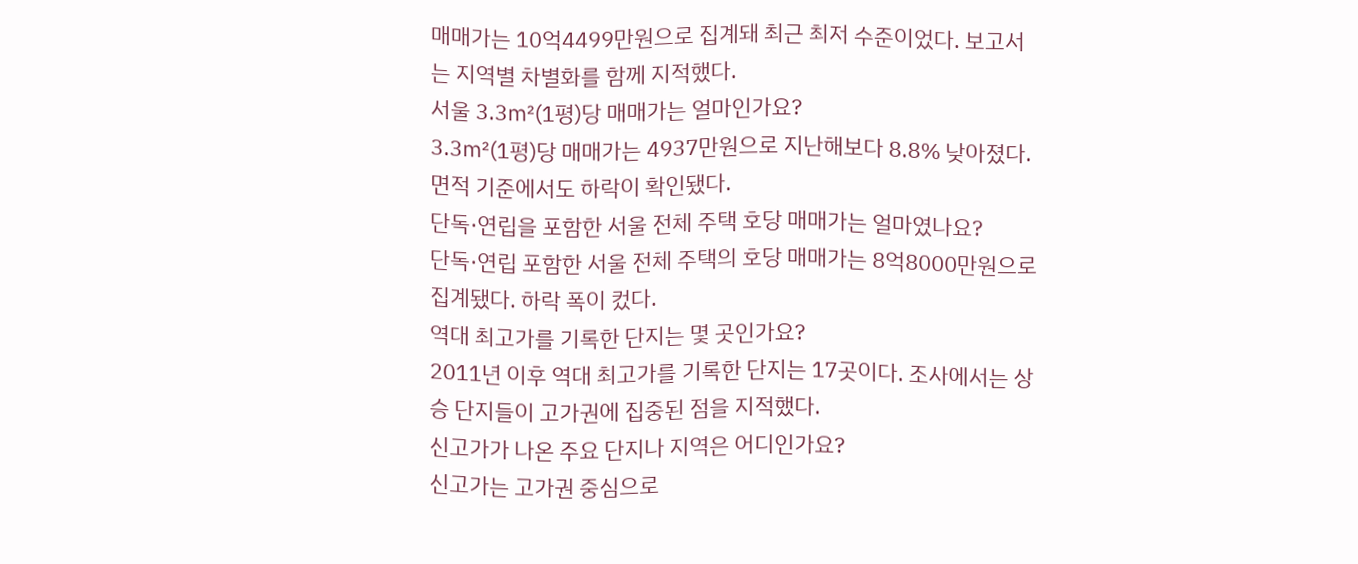매매가는 10억4499만원으로 집계돼 최근 최저 수준이었다. 보고서는 지역별 차별화를 함께 지적했다.
서울 3.3㎡(1평)당 매매가는 얼마인가요?
3.3㎡(1평)당 매매가는 4937만원으로 지난해보다 8.8% 낮아졌다. 면적 기준에서도 하락이 확인됐다.
단독·연립을 포함한 서울 전체 주택 호당 매매가는 얼마였나요?
단독·연립 포함한 서울 전체 주택의 호당 매매가는 8억8000만원으로 집계됐다. 하락 폭이 컸다.
역대 최고가를 기록한 단지는 몇 곳인가요?
2011년 이후 역대 최고가를 기록한 단지는 17곳이다. 조사에서는 상승 단지들이 고가권에 집중된 점을 지적했다.
신고가가 나온 주요 단지나 지역은 어디인가요?
신고가는 고가권 중심으로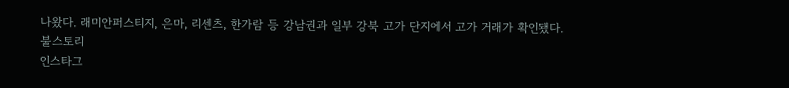나왔다. 래미안퍼스티지, 은마, 리센츠, 한가람 등 강남권과 일부 강북 고가 단지에서 고가 거래가 확인됐다.
불스토리
인스타그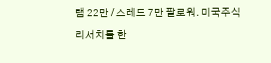램 22만 / 스레드 7만 팔로워. 미국주식 리서치를 한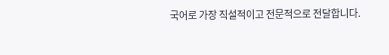국어로 가장 직설적이고 전문적으로 전달합니다.